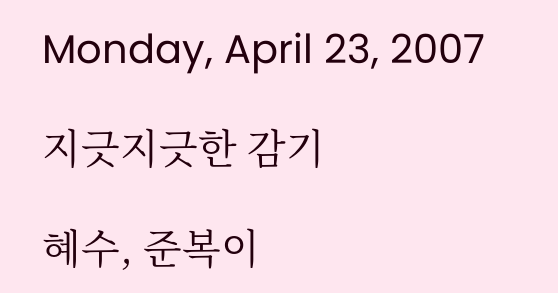Monday, April 23, 2007

지긋지긋한 감기

혜수, 준복이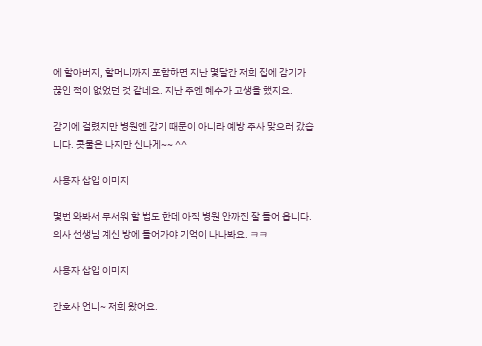에 할아버지, 할머니까지 포함하면 지난 몇달간 저희 집에 감기가 끊인 적이 없었던 것 같네요. 지난 주엔 혜수가 고생을 했지요.

감기에 걸렸지만 병원엔 감기 때문이 아니라 예방 주사 맞으러 갔습니다. 콧물은 나지만 신나게~~ ^^

사용자 삽입 이미지

몇번 와봐서 무서워 할 법도 한데 아직 병원 안까진 잘 들어 옵니다. 의사 선생님 계신 방에 들어가야 기억이 나나봐요. ㅋㅋ

사용자 삽입 이미지

간호사 언니~ 저희 왔어요.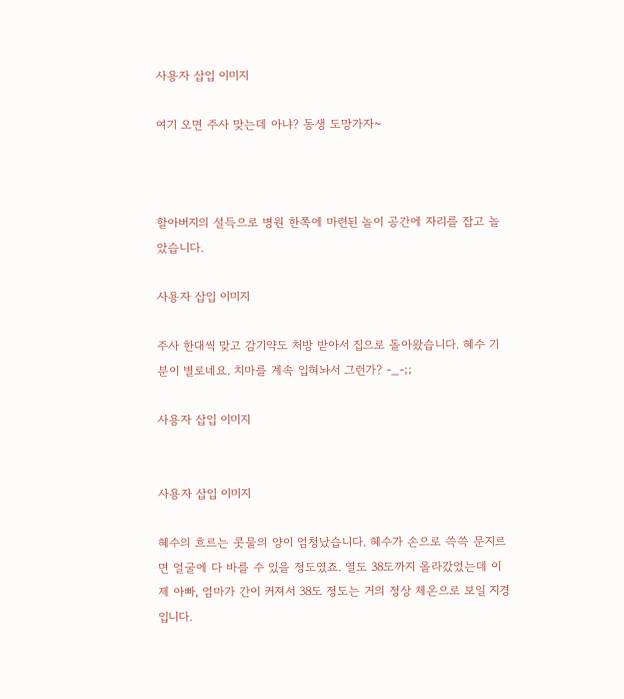사용자 삽입 이미지

여기 오면 주사 맞는데 아냐? 동생 도망가자~



할아버지의 설득으로 병원 한쪽에 마련된 놀이 공간에 자리를 잡고 놀았습니다.

사용자 삽입 이미지

주사 한대씩 맞고 감기약도 처방 받아서 집으로 돌아왔습니다. 혜수 기분이 별로네요. 치마를 계속 입혀놔서 그런가? -_-;;

사용자 삽입 이미지


사용자 삽입 이미지

혜수의 흐르는 콧물의 양이 엄청났습니다. 혜수가 손으로 쓱쓱 문지르면 얼굴에 다 바를 수 있을 정도였죠. 열도 38도까지 올라갔었는데 이제 아빠, 엄마가 간이 커져서 38도 정도는 거의 정상 체온으로 보일 지경입니다.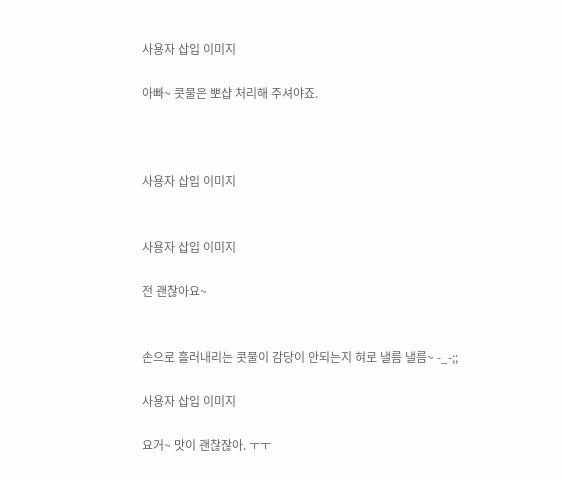사용자 삽입 이미지

아빠~ 콧물은 뽀샵 처리해 주셔야죠.



사용자 삽입 이미지


사용자 삽입 이미지

전 괜찮아요~


손으로 흘러내리는 콧물이 감당이 안되는지 혀로 낼름 낼름~ -_-;;

사용자 삽입 이미지

요거~ 맛이 괜찮잖아. ㅜㅜ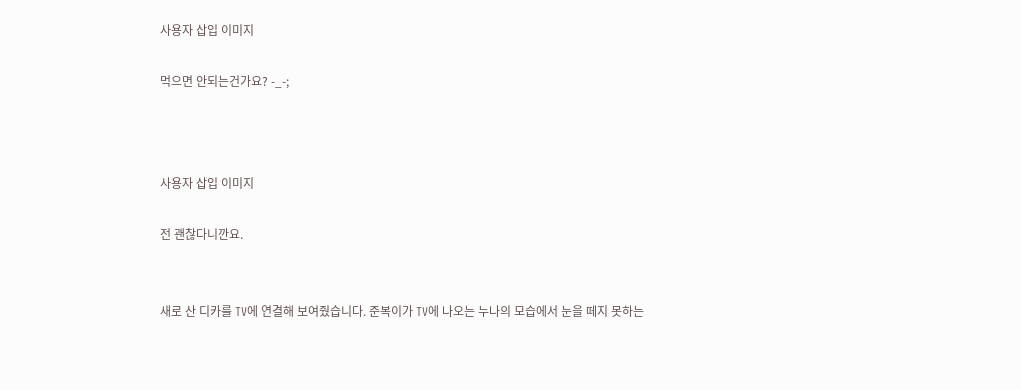사용자 삽입 이미지

먹으면 안되는건가요? -_-;



사용자 삽입 이미지

전 괜찮다니깐요.


새로 산 디카를 TV에 연결해 보여줬습니다. 준복이가 TV에 나오는 누나의 모습에서 눈을 떼지 못하는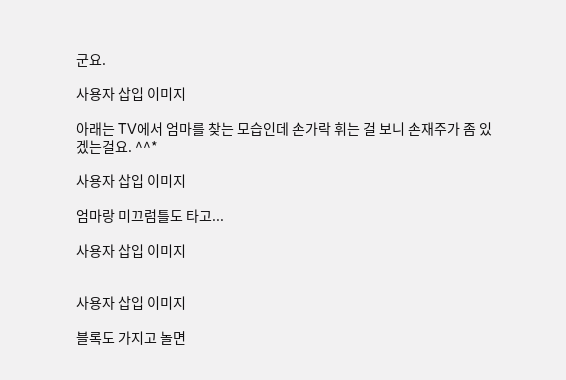군요.

사용자 삽입 이미지

아래는 TV에서 엄마를 찾는 모습인데 손가락 휘는 걸 보니 손재주가 좀 있겠는걸요. ^^*

사용자 삽입 이미지

엄마랑 미끄럼틀도 타고...

사용자 삽입 이미지


사용자 삽입 이미지

블록도 가지고 놀면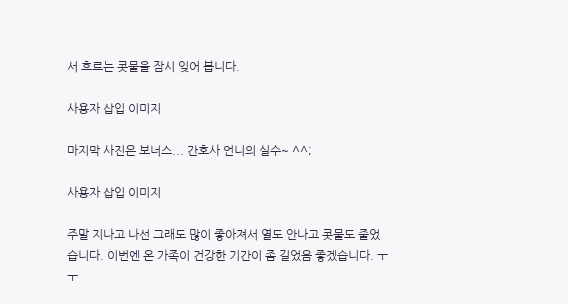서 흐르는 콧물을 잠시 잊어 봅니다.

사용자 삽입 이미지

마지막 사진은 보너스... 간호사 언니의 실수~ ^^;

사용자 삽입 이미지

주말 지나고 나선 그래도 많이 좋아져서 열도 안나고 콧물도 줄었습니다. 이번엔 온 가족이 건강한 기간이 좀 길었음 좋겠습니다. ㅜㅜ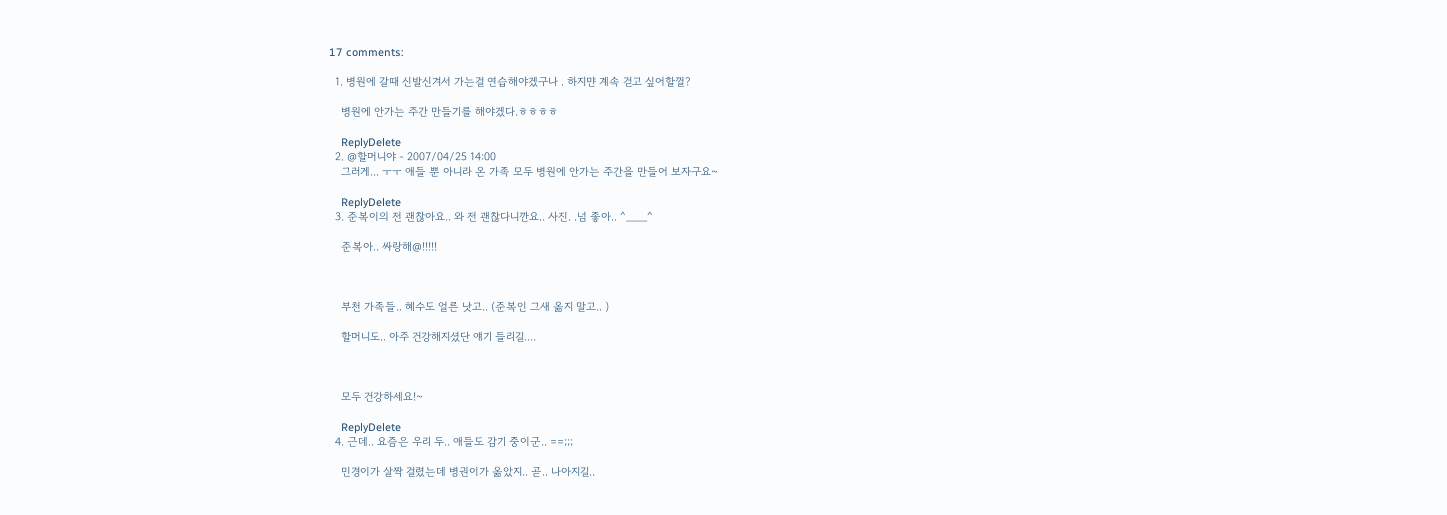17 comments:

  1. 병원에 갈때 신발신겨서 가는걸 연습해야겠구나 . 하지먄 계속 걷고 싶어할껄?

    병원에 안가는 주간 만들기를 해야겠다.ㅎㅎㅎㅎ

    ReplyDelete
  2. @할머니야 - 2007/04/25 14:00
    그러게... ㅜㅜ 애들 뿐 아니라 온 가족 모두 병원에 안가는 주간을 만들어 보자구요~

    ReplyDelete
  3. 준복이의 전 괜찮아요.. 와 전 괜찮다니깐요.. 사진. .넘 좋아.. ^___^

    준복아.. 싸랑해@!!!!!



    부천 가족들.. 혜수도 얼른 낫고.. (준복인 그새 옮지 말고.. )

    할머니도.. 아주 건강해지셨단 얘기 들리길....



    모두 건강하세요!~

    ReplyDelete
  4. 근데.. 요즘은 우리 두.. 애들도 감기 중이군.. ==;;;

    민경이가 살짝 걸렸는데 병권이가 옮았지.. 곧.. 나아지길..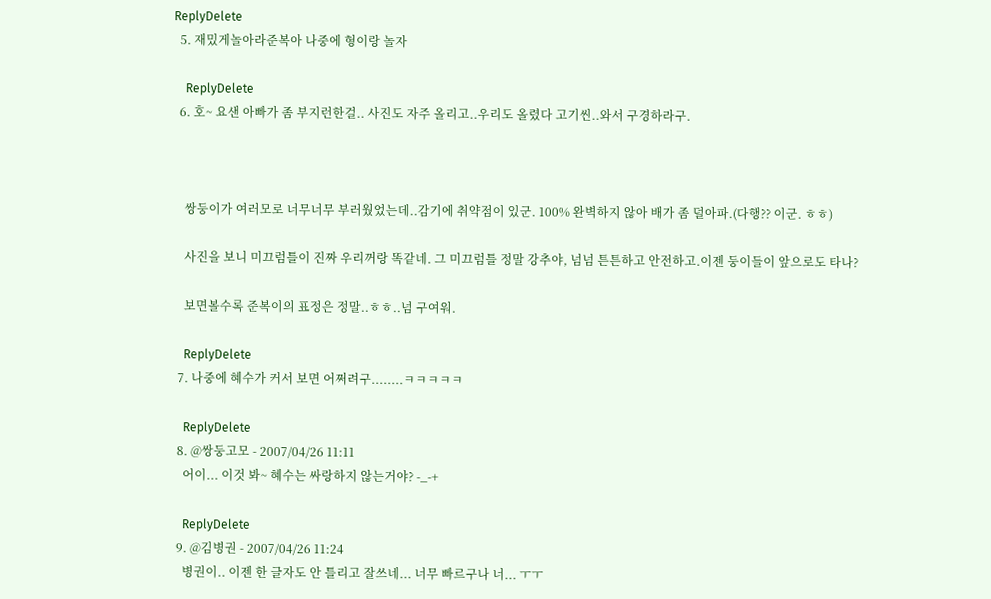ReplyDelete
  5. 재밌게놀아라준복아 나중에 형이랑 놀자

    ReplyDelete
  6. 호~ 요샌 아빠가 좀 부지런한걸.. 사진도 자주 올리고..우리도 올렸다 고기씬..와서 구경하라구.



    쌍둥이가 여러모로 너무너무 부러웠었는데..감기에 취약점이 있군. 100% 완벽하지 않아 배가 좀 덜아파.(다행?? 이군. ㅎㅎ)

    사진을 보니 미끄럼틀이 진짜 우리꺼랑 똑같네. 그 미끄럼틀 정말 강추야, 넘넘 튼튼하고 안전하고.이젠 둥이들이 앞으로도 타나?

    보면볼수록 준복이의 표정은 정말..ㅎㅎ..넘 구여워.

    ReplyDelete
  7. 나중에 혜수가 커서 보면 어쩌려구........ㅋㅋㅋㅋㅋ

    ReplyDelete
  8. @쌍둥고모 - 2007/04/26 11:11
    어이... 이것 봐~ 혜수는 싸랑하지 않는거야? -_-+

    ReplyDelete
  9. @김병권 - 2007/04/26 11:24
    병권이.. 이젠 한 글자도 안 틀리고 잘쓰네... 너무 빠르구나 너... ㅜㅜ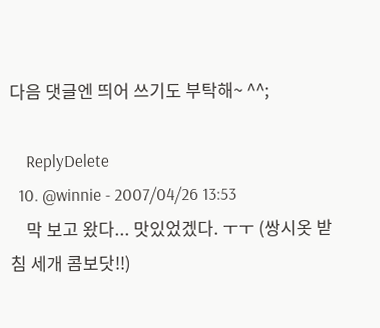다음 댓글엔 띄어 쓰기도 부탁해~ ^^;

    ReplyDelete
  10. @winnie - 2007/04/26 13:53
    막 보고 왔다... 맛있었겠다. ㅜㅜ (쌍시옷 받침 세개 콤보닷!!)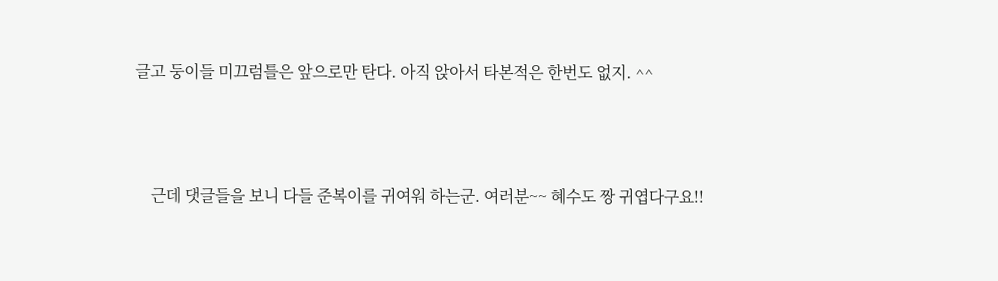글고 둥이들 미끄럼틀은 앞으로만 탄다. 아직 앉아서 타본적은 한번도 없지. ^^



    근데 댓글들을 보니 다들 준복이를 귀여워 하는군. 여러분~~ 혜수도 짱 귀엽다구요!!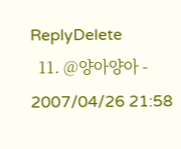ReplyDelete
  11. @양아양아 - 2007/04/26 21:58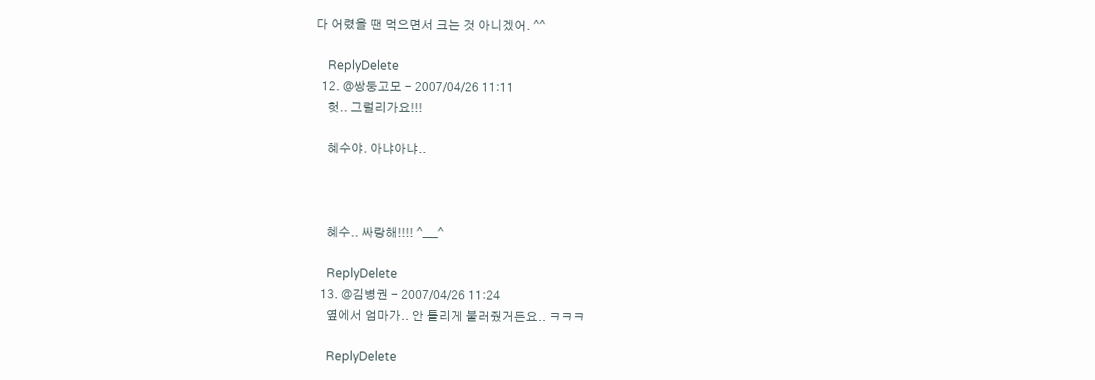다 어렸을 땐 먹으면서 크는 것 아니겠어. ^^

    ReplyDelete
  12. @쌍둥고모 - 2007/04/26 11:11
    헛.. 그럴리가요!!!

    혜수야. 아냐아냐..



    혜수.. 싸랑해!!!! ^___^

    ReplyDelete
  13. @김병권 - 2007/04/26 11:24
    옆에서 엄마가.. 안 틀리게 불러줬거든요.. ㅋㅋㅋ

    ReplyDelete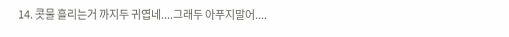14. 콧물 흘리는거 까지두 귀엽네....그래두 아푸지말어....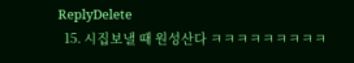ReplyDelete
  15. 시집보낼 때 원성산다 ㅋㅋㅋㅋㅋㅋㅋㅋㅋ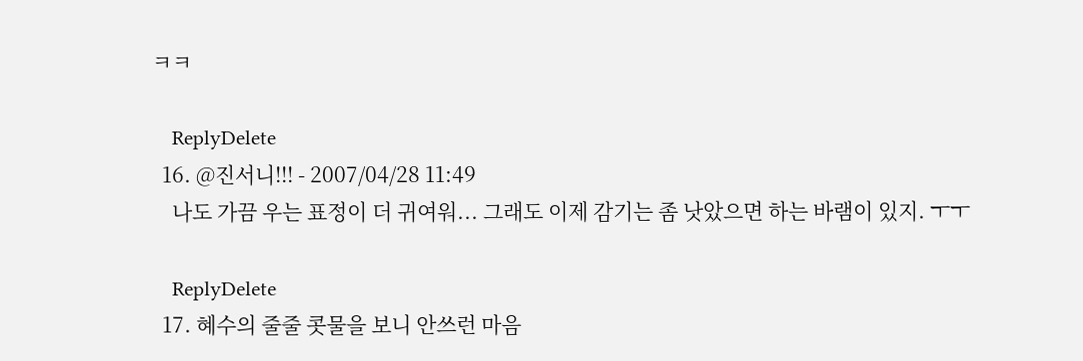ㅋㅋ

    ReplyDelete
  16. @진서니!!! - 2007/04/28 11:49
    나도 가끔 우는 표정이 더 귀여워... 그래도 이제 감기는 좀 낫았으면 하는 바램이 있지. ㅜㅜ

    ReplyDelete
  17. 혜수의 줄줄 콧물을 보니 안쓰런 마음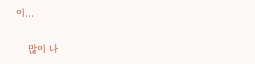이...

    많이 나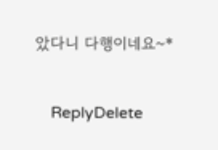았다니 다행이네요~*

    ReplyDelete